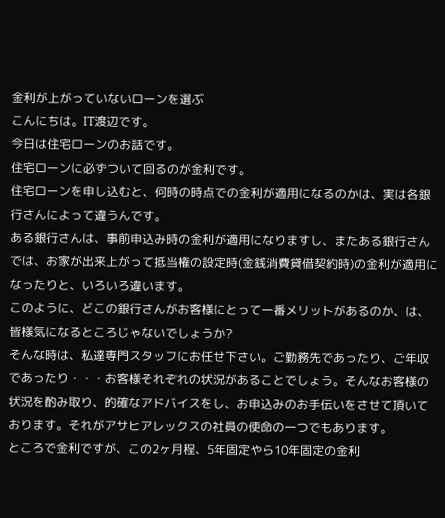金利が上がっていないローンを選ぶ
こんにちは。IT渡辺です。
今日は住宅ローンのお話です。
住宅ローンに必ずついて回るのが金利です。
住宅ローンを申し込むと、何時の時点での金利が適用になるのかは、実は各銀行さんによって違うんです。
ある銀行さんは、事前申込み時の金利が適用になりますし、またある銀行さんでは、お家が出来上がって抵当権の設定時(金銭消費貸借契約時)の金利が適用になったりと、いろいろ違います。
このように、どこの銀行さんがお客様にとって一番メリットがあるのか、は、皆様気になるところじゃないでしょうか?
そんな時は、私達専門スタッフにお任せ下さい。ご勤務先であったり、ご年収であったり・・・お客様それぞれの状況があることでしょう。そんなお客様の状況を酌み取り、的確なアドバイスをし、お申込みのお手伝いをさせて頂いております。それがアサヒアレックスの社員の使命の一つでもあります。
ところで金利ですが、この2ヶ月程、5年固定やら10年固定の金利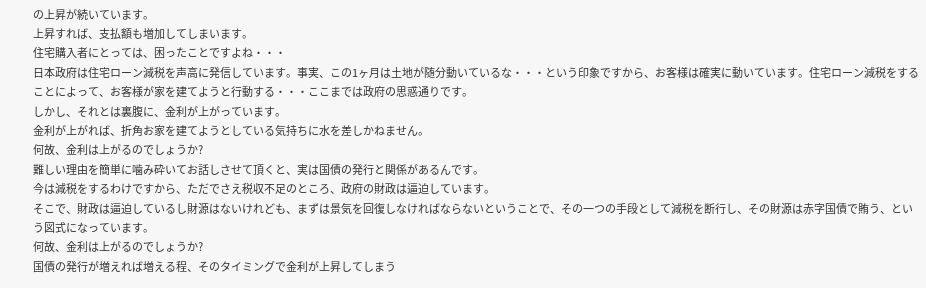の上昇が続いています。
上昇すれば、支払額も増加してしまいます。
住宅購入者にとっては、困ったことですよね・・・
日本政府は住宅ローン減税を声高に発信しています。事実、この1ヶ月は土地が随分動いているな・・・という印象ですから、お客様は確実に動いています。住宅ローン減税をすることによって、お客様が家を建てようと行動する・・・ここまでは政府の思惑通りです。
しかし、それとは裏腹に、金利が上がっています。
金利が上がれば、折角お家を建てようとしている気持ちに水を差しかねません。
何故、金利は上がるのでしょうか?
難しい理由を簡単に噛み砕いてお話しさせて頂くと、実は国債の発行と関係があるんです。
今は減税をするわけですから、ただでさえ税収不足のところ、政府の財政は逼迫しています。
そこで、財政は逼迫しているし財源はないけれども、まずは景気を回復しなければならないということで、その一つの手段として減税を断行し、その財源は赤字国債で賄う、という図式になっています。
何故、金利は上がるのでしょうか?
国債の発行が増えれば増える程、そのタイミングで金利が上昇してしまう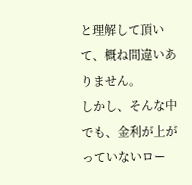と理解して頂いて、概ね間違いありません。
しかし、そんな中でも、金利が上がっていないロー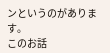ンというのがあります。
このお話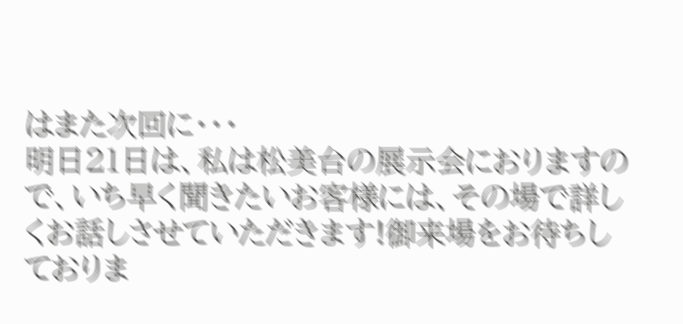はまた次回に・・・
明日21日は、私は松美台の展示会におりますので、いち早く聞きたいお客様には、その場で詳しくお話しさせていただきます!御来場をお待ちしておりま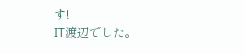す!
IT渡辺でした。